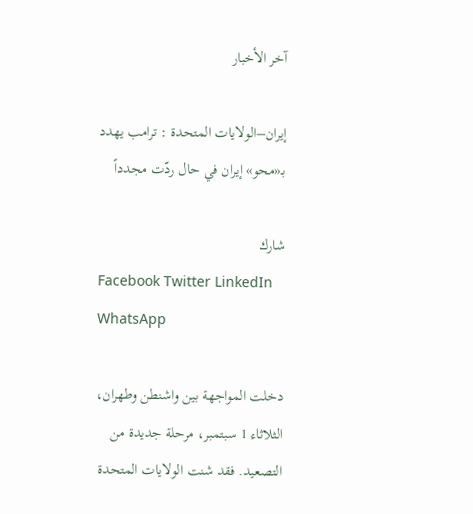آخر الأخبار

إيران–الولايات المتحدة : ترامب يهدد بـ«محو» إيران في حال ردّت مجدداً

شارك
Facebook Twitter LinkedIn WhatsApp

دخلت المواجهة بين واشنطن وطهران، الثلاثاء 1 سبتمبر، مرحلة جديدة من التصعيد. فقد شنت الولايات المتحدة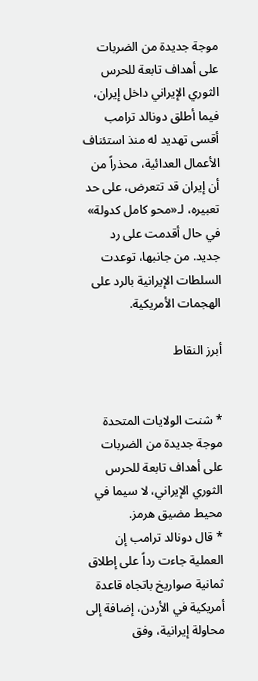موجة جديدة من الضربات على أهداف تابعة للحرس الثوري الإيراني داخل إيران، فيما أطلق دونالد ترامب أقسى تهديد له منذ استئناف الأعمال العدائية، محذراً من أن إيران قد تتعرض، على حد تعبيره، لـ«محو كامل كدولة» في حال أقدمت على رد جديد. من جانبها، توعدت السلطات الإيرانية بالرد على الهجمات الأمريكية.

أبرز النقاط


* شنت الولايات المتحدة موجة جديدة من الضربات على أهداف تابعة للحرس الثوري الإيراني، لا سيما في محيط مضيق هرمز.
* قال دونالد ترامب إن العملية جاءت رداً على إطلاق ثمانية صواريخ باتجاه قاعدة أمريكية في الأردن، إضافة إلى محاولة إيرانية، وفق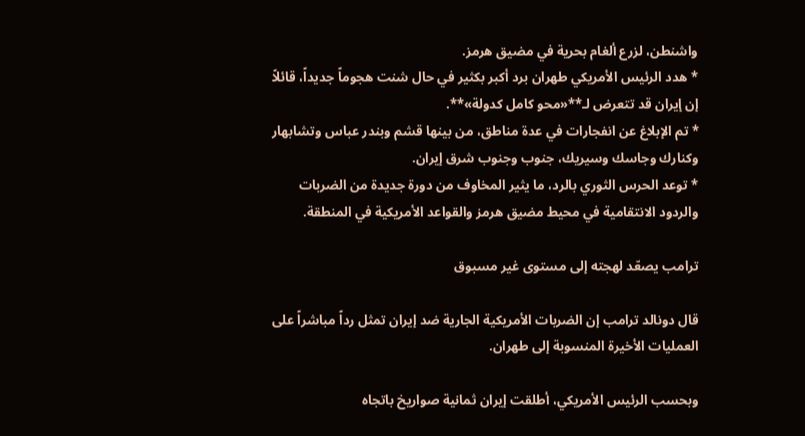واشنطن، لزرع ألغام بحرية في مضيق هرمز.
* هدد الرئيس الأمريكي طهران برد أكبر بكثير في حال شنت هجوماً جديداً، قائلاً إن إيران قد تتعرض لـ**«محو كامل كدولة»**.
* تم الإبلاغ عن انفجارات في عدة مناطق، من بينها قشم وبندر عباس وتشابهار وكنارك وجاسك وسيريك، جنوب وجنوب شرق إيران.
* توعد الحرس الثوري بالرد، ما يثير المخاوف من دورة جديدة من الضربات والردود الانتقامية في محيط مضيق هرمز والقواعد الأمريكية في المنطقة.

ترامب يصعّد لهجته إلى مستوى غير مسبوق

قال دونالد ترامب إن الضربات الأمريكية الجارية ضد إيران تمثل رداً مباشراً على العمليات الأخيرة المنسوبة إلى طهران.

وبحسب الرئيس الأمريكي، أطلقت إيران ثمانية صواريخ باتجاه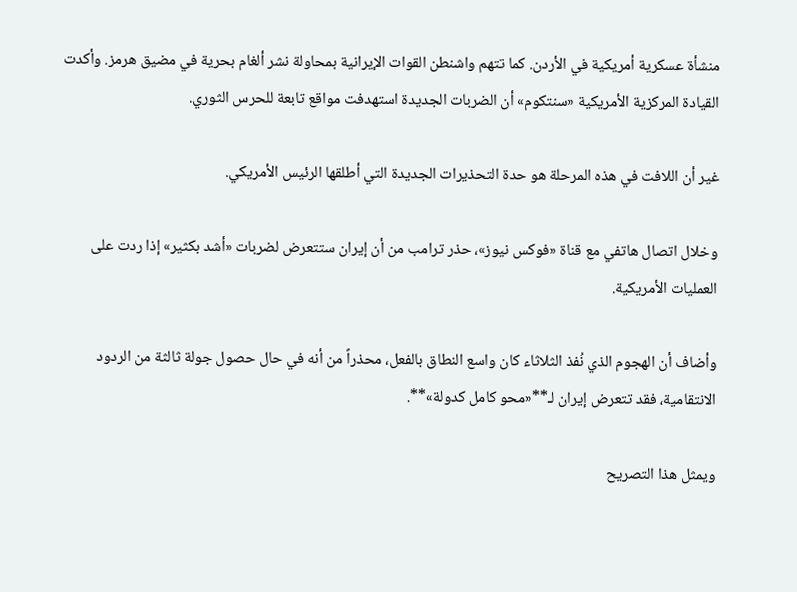منشأة عسكرية أمريكية في الأردن. كما تتهم واشنطن القوات الإيرانية بمحاولة نشر ألغام بحرية في مضيق هرمز. وأكدت القيادة المركزية الأمريكية «سنتكوم» أن الضربات الجديدة استهدفت مواقع تابعة للحرس الثوري.

غير أن اللافت في هذه المرحلة هو حدة التحذيرات الجديدة التي أطلقها الرئيس الأمريكي.

وخلال اتصال هاتفي مع قناة «فوكس نيوز»، حذر ترامب من أن إيران ستتعرض لضربات «أشد بكثير» إذا ردت على العمليات الأمريكية.

وأضاف أن الهجوم الذي نُفذ الثلاثاء كان واسع النطاق بالفعل، محذراً من أنه في حال حصول جولة ثالثة من الردود الانتقامية، فقد تتعرض إيران لـ**«محو كامل كدولة»**.

ويمثل هذا التصريح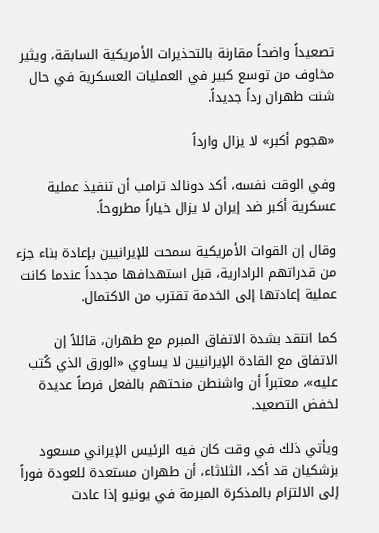تصعيداً واضحاً مقارنة بالتحذيرات الأمريكية السابقة، ويثير مخاوف من توسع كبير في العمليات العسكرية في حال شنت طهران رداً جديداً.

«هجوم أكبر» لا يزال وارداً

وفي الوقت نفسه، أكد دونالد ترامب أن تنفيذ عملية عسكرية أكبر ضد إيران لا يزال خياراً مطروحاً.

وقال إن القوات الأمريكية سمحت للإيرانيين بإعادة بناء جزء من قدراتهم الرادارية، قبل استهدافها مجدداً عندما كانت عملية إعادتها إلى الخدمة تقترب من الاكتمال.

كما انتقد بشدة الاتفاق المبرم مع طهران، قائلاً إن الاتفاق مع القادة الإيرانيين لا يساوي «الورق الذي كُتب عليه»، معتبراً أن واشنطن منحتهم بالفعل فرصاً عديدة لخفض التصعيد.

ويأتي ذلك في وقت كان فيه الرئيس الإيراني مسعود بزشكيان قد أكد، الثلاثاء، أن طهران مستعدة للعودة فوراً إلى الالتزام بالمذكرة المبرمة في يونيو إذا عادت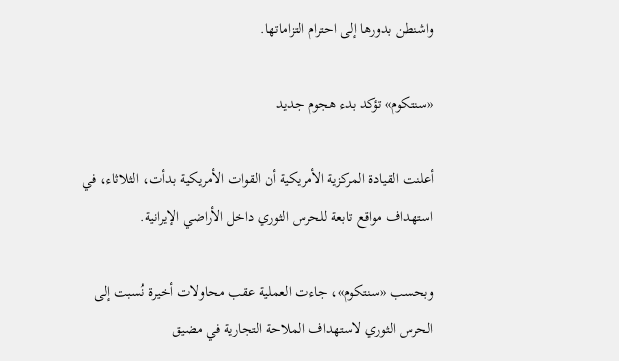واشنطن بدورها إلى احترام التزاماتها.

«سنتكوم» تؤكد بدء هجوم جديد

أعلنت القيادة المركزية الأمريكية أن القوات الأمريكية بدأت، الثلاثاء، في استهداف مواقع تابعة للحرس الثوري داخل الأراضي الإيرانية.

وبحسب «سنتكوم»، جاءت العملية عقب محاولات أخيرة نُسبت إلى الحرس الثوري لاستهداف الملاحة التجارية في مضيق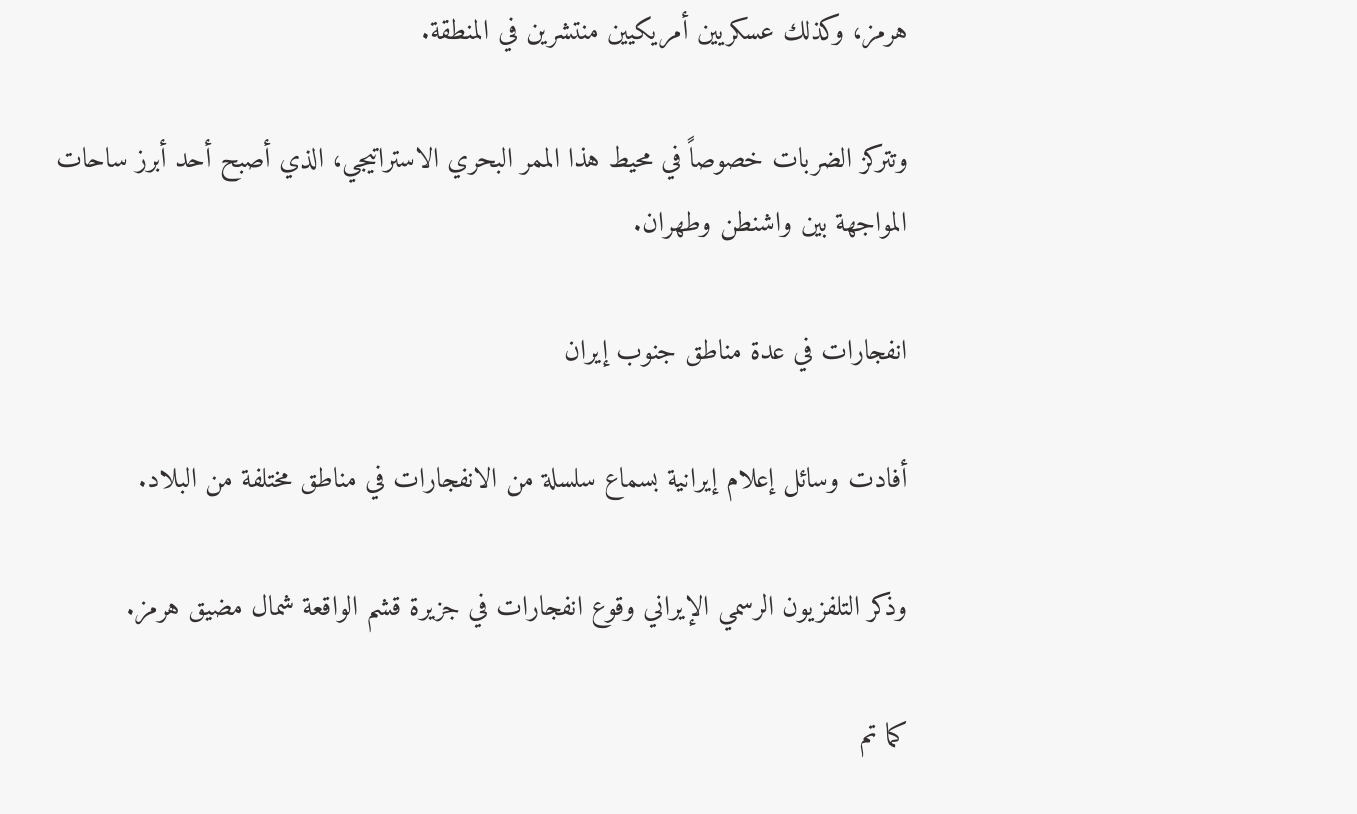هرمز، وكذلك عسكريين أمريكيين منتشرين في المنطقة.

وتتركز الضربات خصوصاً في محيط هذا الممر البحري الاستراتيجي، الذي أصبح أحد أبرز ساحات المواجهة بين واشنطن وطهران.

انفجارات في عدة مناطق جنوب إيران

أفادت وسائل إعلام إيرانية بسماع سلسلة من الانفجارات في مناطق مختلفة من البلاد.

وذكر التلفزيون الرسمي الإيراني وقوع انفجارات في جزيرة قشم الواقعة شمال مضيق هرمز.

كما تم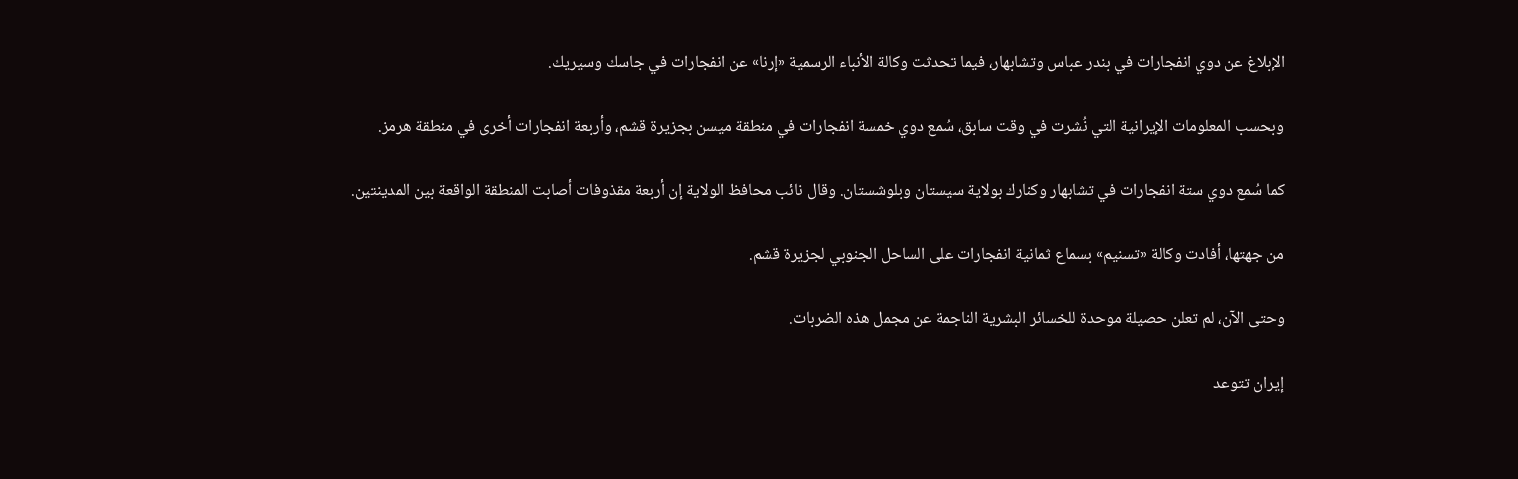الإبلاغ عن دوي انفجارات في بندر عباس وتشابهار، فيما تحدثت وكالة الأنباء الرسمية «إرنا» عن انفجارات في جاسك وسيريك.

وبحسب المعلومات الإيرانية التي نُشرت في وقت سابق، سُمع دوي خمسة انفجارات في منطقة ميسن بجزيرة قشم، وأربعة انفجارات أخرى في منطقة هرمز.

كما سُمع دوي ستة انفجارات في تشابهار وكنارك بولاية سيستان وبلوشستان. وقال نائب محافظ الولاية إن أربعة مقذوفات أصابت المنطقة الواقعة بين المدينتين.

من جهتها، أفادت وكالة «تسنيم» بسماع ثمانية انفجارات على الساحل الجنوبي لجزيرة قشم.

وحتى الآن، لم تعلن حصيلة موحدة للخسائر البشرية الناجمة عن مجمل هذه الضربات.

إيران تتوعد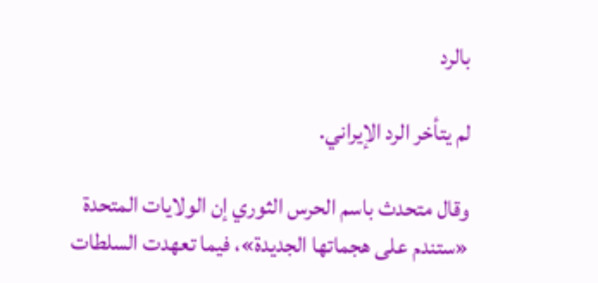بالرد

لم يتأخر الرد الإيراني.

وقال متحدث باسم الحرس الثوري إن الولايات المتحدة «ستندم على هجماتها الجديدة»، فيما تعهدت السلطات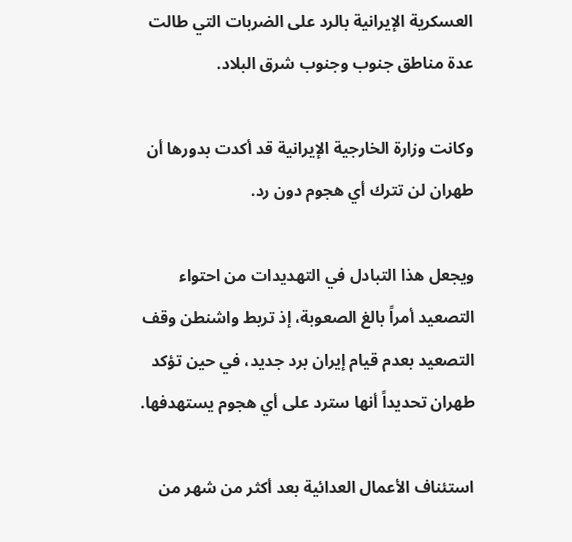العسكرية الإيرانية بالرد على الضربات التي طالت عدة مناطق جنوب وجنوب شرق البلاد.

وكانت وزارة الخارجية الإيرانية قد أكدت بدورها أن طهران لن تترك أي هجوم دون رد.

ويجعل هذا التبادل في التهديدات من احتواء التصعيد أمراً بالغ الصعوبة، إذ تربط واشنطن وقف التصعيد بعدم قيام إيران برد جديد، في حين تؤكد طهران تحديداً أنها سترد على أي هجوم يستهدفها.

استئناف الأعمال العدائية بعد أكثر من شهر من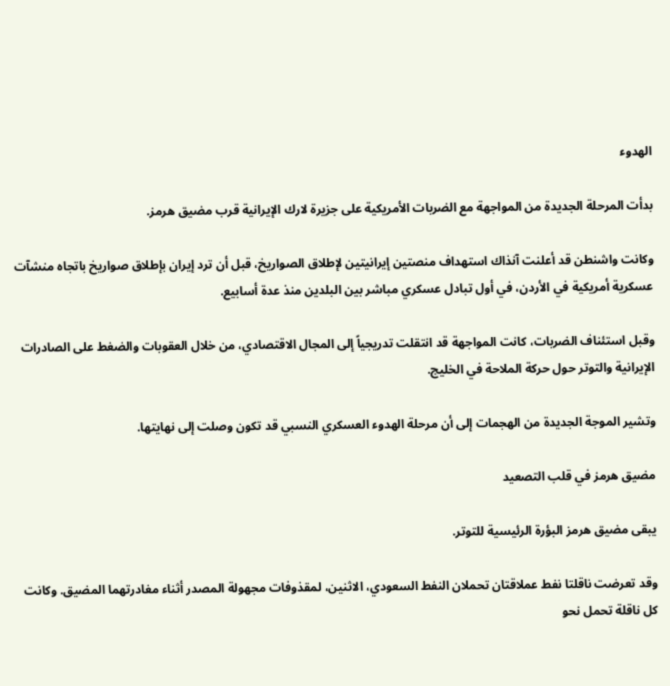الهدوء

بدأت المرحلة الجديدة من المواجهة مع الضربات الأمريكية على جزيرة لارك الإيرانية قرب مضيق هرمز.

وكانت واشنطن قد أعلنت آنذاك استهداف منصتين إيرانيتين لإطلاق الصواريخ، قبل أن ترد إيران بإطلاق صواريخ باتجاه منشآت عسكرية أمريكية في الأردن، في أول تبادل عسكري مباشر بين البلدين منذ عدة أسابيع.

وقبل استئناف الضربات، كانت المواجهة قد انتقلت تدريجياً إلى المجال الاقتصادي، من خلال العقوبات والضغط على الصادرات الإيرانية والتوتر حول حركة الملاحة في الخليج.

وتشير الموجة الجديدة من الهجمات إلى أن مرحلة الهدوء العسكري النسبي قد تكون وصلت إلى نهايتها.

مضيق هرمز في قلب التصعيد

يبقى مضيق هرمز البؤرة الرئيسية للتوتر.

وقد تعرضت ناقلتا نفط عملاقتان تحملان النفط السعودي، الاثنين، لمقذوفات مجهولة المصدر أثناء مغادرتهما المضيق. وكانت كل ناقلة تحمل نحو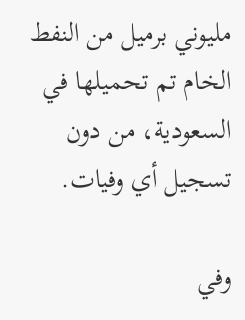مليوني برميل من النفط الخام تم تحميلها في السعودية، من دون تسجيل أي وفيات.

وفي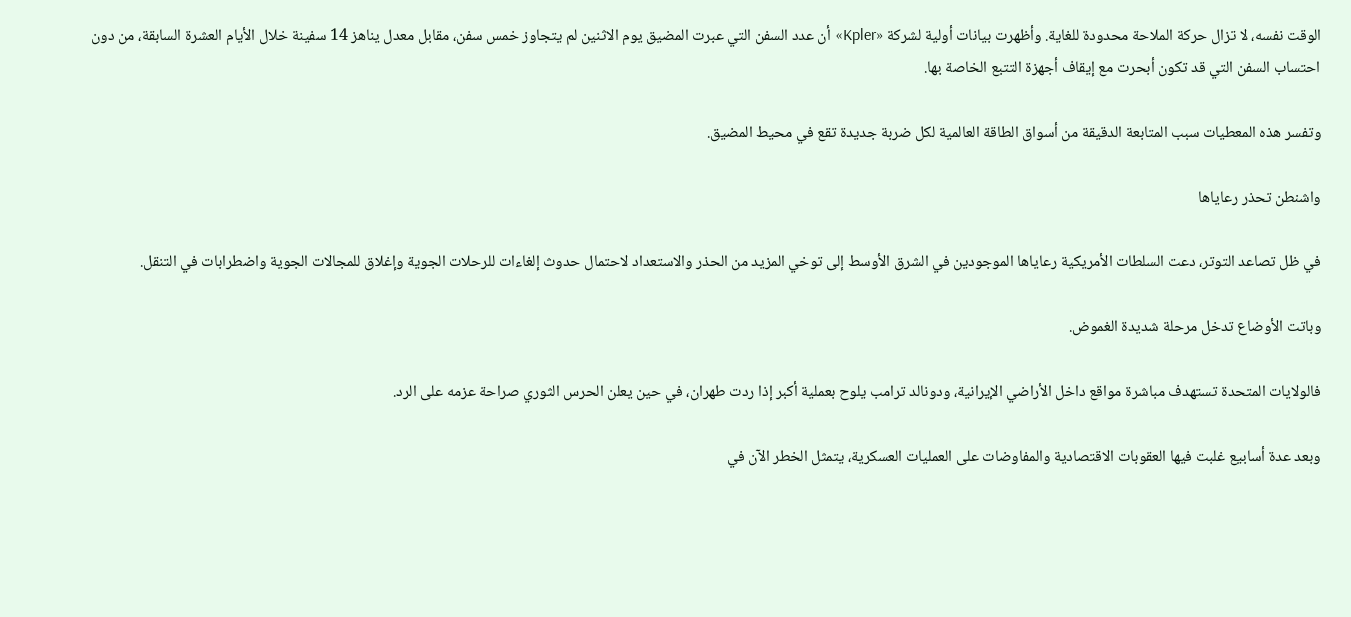الوقت نفسه، لا تزال حركة الملاحة محدودة للغاية. وأظهرت بيانات أولية لشركة «Kpler» أن عدد السفن التي عبرت المضيق يوم الاثنين لم يتجاوز خمس سفن، مقابل معدل يناهز 14 سفينة خلال الأيام العشرة السابقة، من دون احتساب السفن التي قد تكون أبحرت مع إيقاف أجهزة التتبع الخاصة بها.

وتفسر هذه المعطيات سبب المتابعة الدقيقة من أسواق الطاقة العالمية لكل ضربة جديدة تقع في محيط المضيق.

واشنطن تحذر رعاياها

في ظل تصاعد التوتر، دعت السلطات الأمريكية رعاياها الموجودين في الشرق الأوسط إلى توخي المزيد من الحذر والاستعداد لاحتمال حدوث إلغاءات للرحلات الجوية وإغلاق للمجالات الجوية واضطرابات في التنقل.

وباتت الأوضاع تدخل مرحلة شديدة الغموض.

فالولايات المتحدة تستهدف مباشرة مواقع داخل الأراضي الإيرانية، ودونالد ترامب يلوح بعملية أكبر إذا ردت طهران، في حين يعلن الحرس الثوري صراحة عزمه على الرد.

وبعد عدة أسابيع غلبت فيها العقوبات الاقتصادية والمفاوضات على العمليات العسكرية، يتمثل الخطر الآن في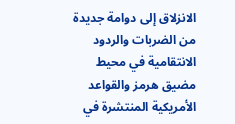الانزلاق إلى دوامة جديدة من الضربات والردود الانتقامية في محيط مضيق هرمز والقواعد الأمريكية المنتشرة في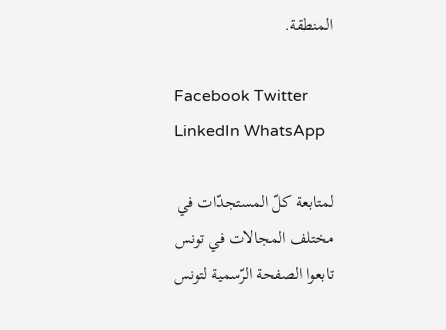المنطقة.

Facebook Twitter LinkedIn WhatsApp

لمتابعة كلّ المستجدّات في مختلف المجالات في تونس
تابعوا الصفحة الرّسمية لتونس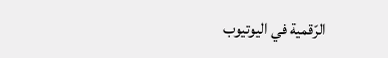الرّقمية في اليوتيوب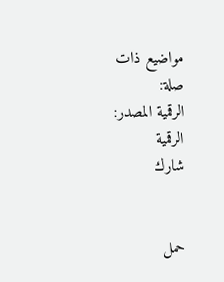مواضيع ذات صلة:
الرقمية المصدر: الرقمية
شارك


حمل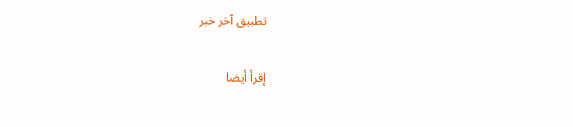تطبيق آخر خبر

إقرأ أيضا